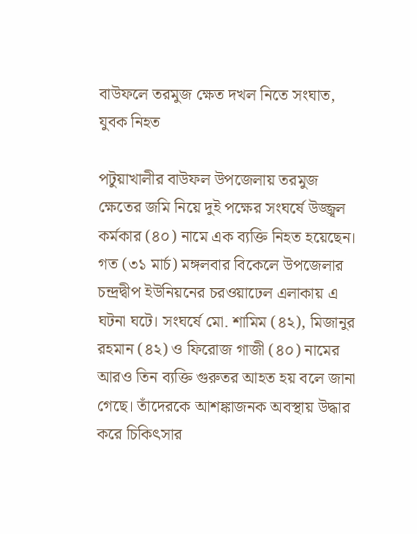বাউফলে তরমুজ ক্ষেত দখল নিতে সংঘাত, যুবক নিহত

পটুয়াখালীর বাউফল উপজেলায় তরমুজ ক্ষেতের জমি নিয়ে দুই পক্ষের সংঘর্ষে উজ্জ্বল কর্মকার (৪০) নামে এক ব্যক্তি নিহত হয়েছেন। গত (৩১ মার্চ) মঙ্গলবার বিকেলে উপজেলার চন্দ্রদ্বীপ ইউনিয়নের চরওয়াঢেল এলাকায় এ ঘটনা ঘটে। সংঘর্ষে মো. শামিম (৪২), মিজানুর রহমান (৪২) ও ফিরোজ গাজী (৪০) নামের আরও তিন ব্যক্তি গুরুতর আহত হয় বলে জানা গেছে। তাঁদেরকে আশঙ্কাজনক অবস্থায় উদ্ধার করে চিকিৎসার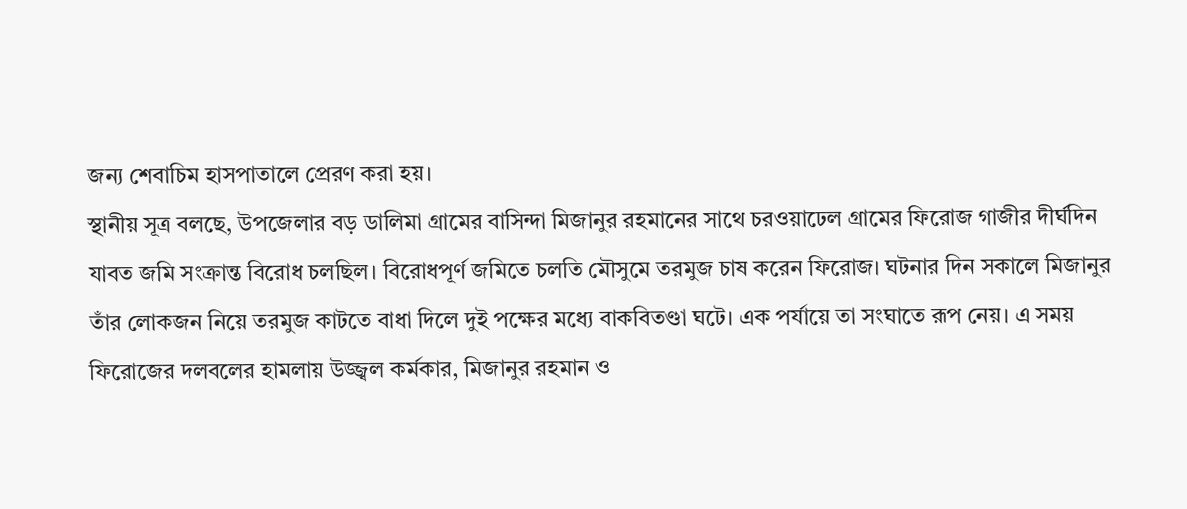জন্য শেবাচিম হাসপাতালে প্রেরণ করা হয়।
স্থানীয় সূত্র বলছে, উপজেলার বড় ডালিমা গ্রামের বাসিন্দা মিজানুর রহমানের সাথে চরওয়াঢেল গ্রামের ফিরোজ গাজীর দীর্ঘদিন যাবত জমি সংক্রান্ত বিরোধ চলছিল। বিরোধপূর্ণ জমিতে চলতি মৌসুমে তরমুজ চাষ করেন ফিরোজ। ঘটনার দিন সকালে মিজানুর তাঁর লোকজন নিয়ে তরমুজ কাটতে বাধা দিলে দুই পক্ষের মধ্যে বাকবিতণ্ডা ঘটে। এক পর্যায়ে তা সংঘাতে রূপ নেয়। এ সময় ফিরোজের দলবলের হামলায় উজ্জ্বল কর্মকার, মিজানুর রহমান ও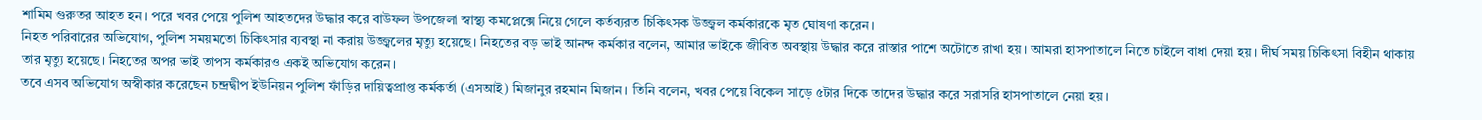শামিম গুরুতর আহত হন। পরে খবর পেয়ে পুলিশ আহতদের উদ্ধার করে বাউফল উপজেলা স্বাস্থ্য কমপ্লেক্সে নিয়ে গেলে কর্তব্যরত চিকিৎসক উজ্জ্বল কর্মকারকে মৃত ঘোষণা করেন।
নিহত পরিবারের অভিযোগ, পুলিশ সময়মতো চিকিৎসার ব্যবস্থা না করায় উজ্জ্বলের মৃত্যু হয়েছে। নিহতের বড় ভাই আনন্দ কর্মকার বলেন, আমার ভাইকে জীবিত অবস্থায় উদ্ধার করে রাস্তার পাশে অটোতে রাখা হয়। আমরা হাসপাতালে নিতে চাইলে বাধা দেয়া হয়। দীর্ঘ সময় চিকিৎসা বিহীন থাকায় তার মৃত্যু হয়েছে। নিহতের অপর ভাই তাপস কর্মকারও একই অভিযোগ করেন।
তবে এসব অভিযোগ অস্বীকার করেছেন চন্দ্রদ্বীপ ইউনিয়ন পুলিশ ফাঁড়ির দায়িত্বপ্রাপ্ত কর্মকর্তা (এসআই) মিজানুর রহমান মিজান। তিনি বলেন, খবর পেয়ে বিকেল সাড়ে ৫টার দিকে তাদের উদ্ধার করে সরাসরি হাসপাতালে নেয়া হয়।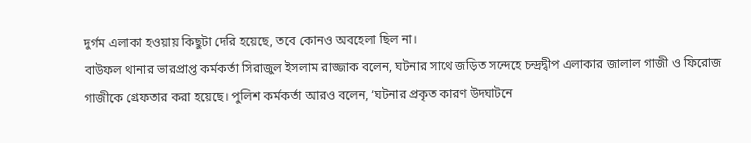দুর্গম এলাকা হওয়ায় কিছুটা দেরি হয়েছে, তবে কোনও অবহেলা ছিল না।
বাউফল থানার ভারপ্রাপ্ত কর্মকর্তা সিরাজুল ইসলাম রাজ্জাক বলেন, ঘটনার সাথে জড়িত সন্দেহে চন্দ্রদ্বীপ এলাকার জালাল গাজী ও ফিরোজ গাজীকে গ্রেফতার করা হয়েছে। পুলিশ কর্মকর্তা আরও বলেন, ‘ঘটনার প্রকৃত কারণ উদ্ঘাটনে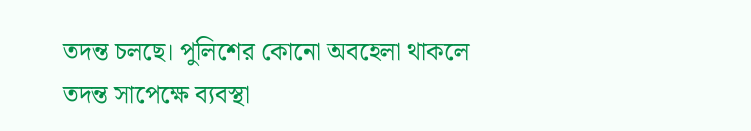তদন্ত চলছে। পুলিশের কোনো অবহেলা থাকলে তদন্ত সাপেক্ষে ব্যবস্থা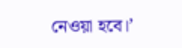নেওয়া হবে।’